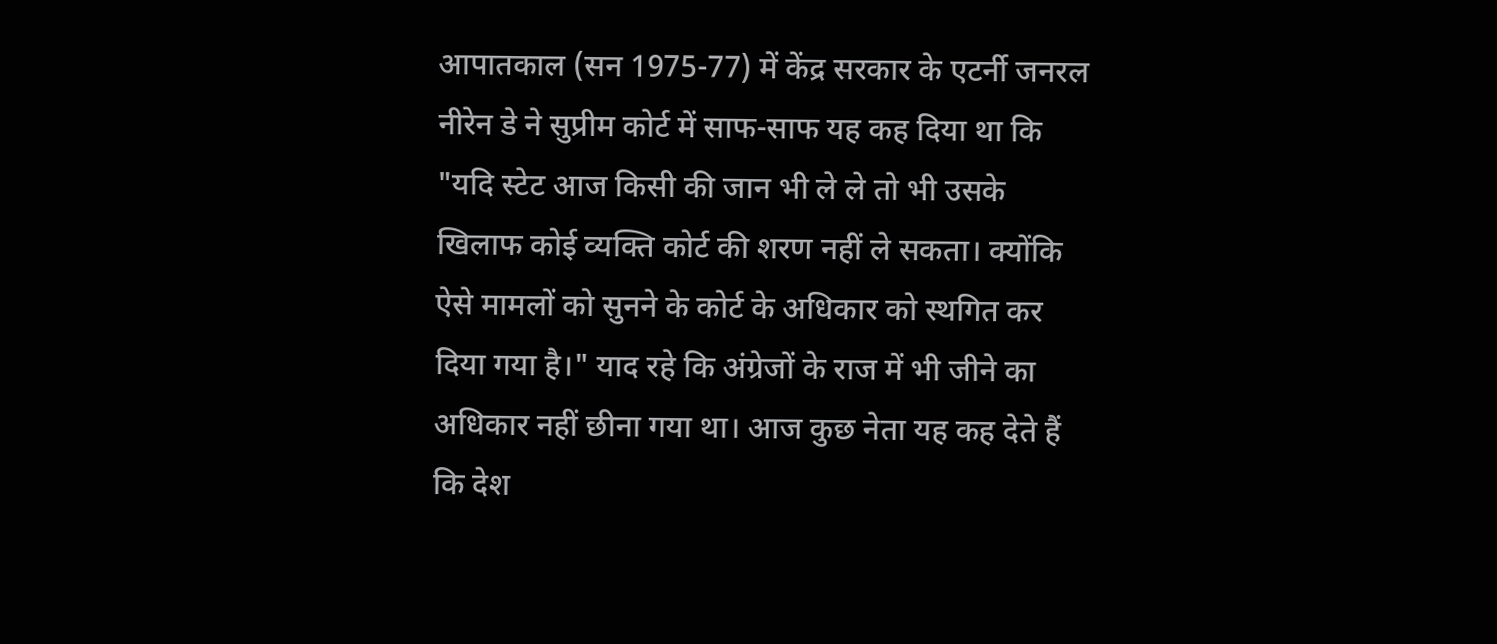आपातकाल (सन 1975-77) में केंद्र सरकार के एटर्नी जनरल नीरेन डे ने सुप्रीम कोर्ट में साफ-साफ यह कह दिया था कि "यदि स्टेट आज किसी की जान भी ले ले तो भी उसके खिलाफ कोई व्यक्ति कोर्ट की शरण नहीं ले सकता। क्योंकि ऐसे मामलों को सुनने के कोर्ट के अधिकार को स्थगित कर दिया गया है।" याद रहे कि अंग्रेजों के राज में भी जीने का अधिकार नहीं छीना गया था। आज कुछ नेता यह कह देते हैं कि देश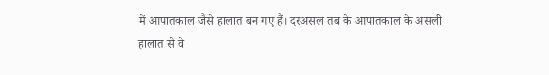में आपातकाल जैसे हालात बन गए हैं। दरअसल तब के आपातकाल के असली हालात से वे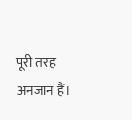पूरी तरह अनजान हैं।